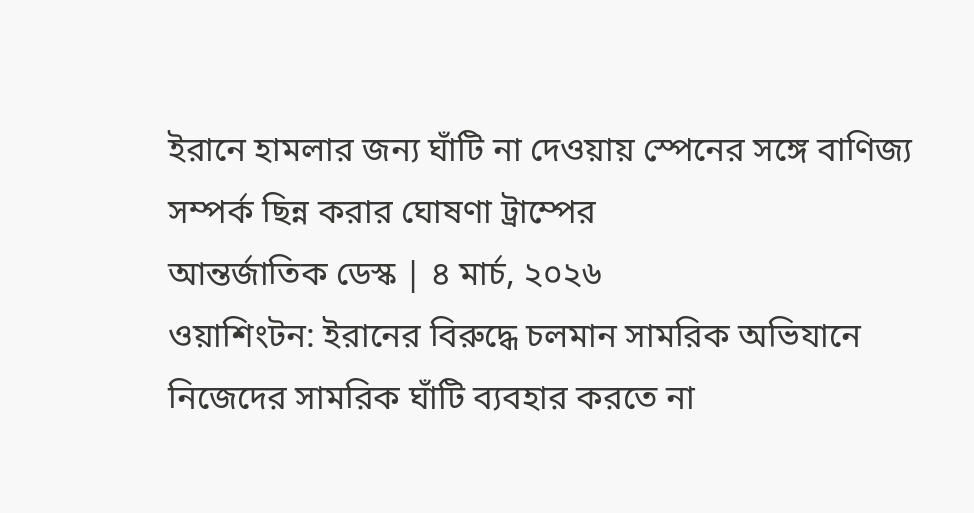ইরানে হামলার জন্য ঘাঁটি না দেওয়ায় স্পেনের সঙ্গে বাণিজ্য সম্পর্ক ছিন্ন করার ঘোষণা ট্রাম্পের
আন্তর্জাতিক ডেস্ক | ৪ মার্চ, ২০২৬
ওয়াশিংটন: ইরানের বিরুদ্ধে চলমান সামরিক অভিযানে নিজেদের সামরিক ঘাঁটি ব্যবহার করতে না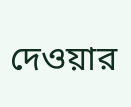দেওয়ার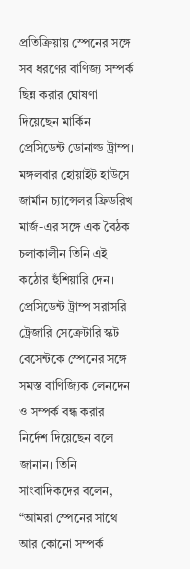প্রতিক্রিয়ায় স্পেনের সঙ্গে সব ধরণের বাণিজ্য সম্পর্ক ছিন্ন করার ঘোষণা দিয়েছেন মার্কিন প্রেসিডেন্ট ডোনাল্ড ট্রাম্প। মঙ্গলবার হোয়াইট হাউসে জার্মান চ্যান্সেলর ফ্রিডরিখ মার্জ-এর সঙ্গে এক বৈঠক চলাকালীন তিনি এই কঠোর হুঁশিয়ারি দেন।
প্রেসিডেন্ট ট্রাম্প সরাসরি ট্রেজারি সেক্রেটারি স্কট বেসেন্টকে স্পেনের সঙ্গে সমস্ত বাণিজ্যিক লেনদেন ও সম্পর্ক বন্ধ করার নির্দেশ দিয়েছেন বলে জানান। তিনি সাংবাদিকদের বলেন, “আমরা স্পেনের সাথে আর কোনো সম্পর্ক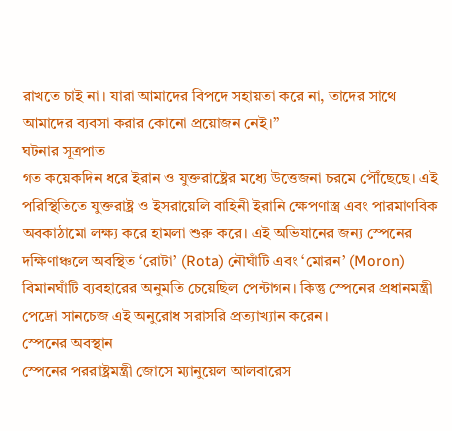রাখতে চাই না। যারা আমাদের বিপদে সহায়তা করে না, তাদের সাথে আমাদের ব্যবসা করার কোনো প্রয়োজন নেই।”
ঘটনার সূত্রপাত
গত কয়েকদিন ধরে ইরান ও যুক্তরাষ্ট্রের মধ্যে উত্তেজনা চরমে পৌঁছেছে। এই পরিস্থিতিতে যুক্তরাষ্ট্র ও ইসরায়েলি বাহিনী ইরানি ক্ষেপণাস্ত্র এবং পারমাণবিক অবকাঠামো লক্ষ্য করে হামলা শুরু করে। এই অভিযানের জন্য স্পেনের দক্ষিণাঞ্চলে অবস্থিত ‘রোটা’ (Rota) নৌঘাঁটি এবং ‘মোরন’ (Moron) বিমানঘাঁটি ব্যবহারের অনুমতি চেয়েছিল পেন্টাগন। কিন্তু স্পেনের প্রধানমন্ত্রী পেদ্রো সানচেজ এই অনুরোধ সরাসরি প্রত্যাখ্যান করেন।
স্পেনের অবস্থান
স্পেনের পররাষ্ট্রমন্ত্রী জোসে ম্যানুয়েল আলবারেস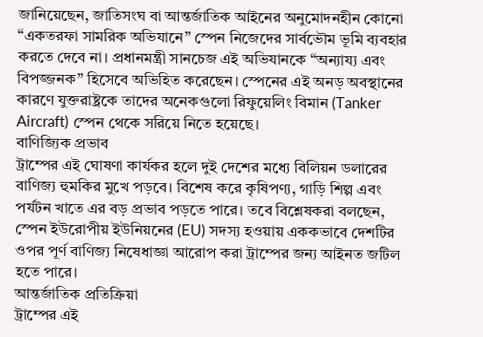জানিয়েছেন, জাতিসংঘ বা আন্তর্জাতিক আইনের অনুমোদনহীন কোনো “একতরফা সামরিক অভিযানে” স্পেন নিজেদের সার্বভৌম ভূমি ব্যবহার করতে দেবে না। প্রধানমন্ত্রী সানচেজ এই অভিযানকে “অন্যায্য এবং বিপজ্জনক” হিসেবে অভিহিত করেছেন। স্পেনের এই অনড় অবস্থানের কারণে যুক্তরাষ্ট্রকে তাদের অনেকগুলো রিফুয়েলিং বিমান (Tanker Aircraft) স্পেন থেকে সরিয়ে নিতে হয়েছে।
বাণিজ্যিক প্রভাব
ট্রাম্পের এই ঘোষণা কার্যকর হলে দুই দেশের মধ্যে বিলিয়ন ডলারের বাণিজ্য হুমকির মুখে পড়বে। বিশেষ করে কৃষিপণ্য, গাড়ি শিল্প এবং পর্যটন খাতে এর বড় প্রভাব পড়তে পারে। তবে বিশ্লেষকরা বলছেন, স্পেন ইউরোপীয় ইউনিয়নের (EU) সদস্য হওয়ায় এককভাবে দেশটির ওপর পূর্ণ বাণিজ্য নিষেধাজ্ঞা আরোপ করা ট্রাম্পের জন্য আইনত জটিল হতে পারে।
আন্তর্জাতিক প্রতিক্রিয়া
ট্রাম্পের এই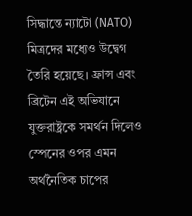সিদ্ধান্তে ন্যাটো (NATO) মিত্রদের মধ্যেও উদ্বেগ তৈরি হয়েছে। ফ্রান্স এবং ব্রিটেন এই অভিযানে যুক্তরাষ্ট্রকে সমর্থন দিলেও স্পেনের ওপর এমন অর্থনৈতিক চাপের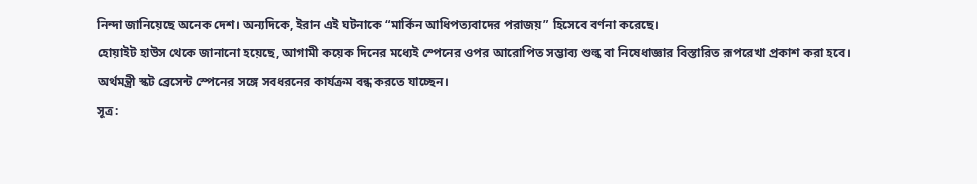নিন্দা জানিয়েছে অনেক দেশ। অন্যদিকে, ইরান এই ঘটনাকে “মার্কিন আধিপত্যবাদের পরাজয়” হিসেবে বর্ণনা করেছে।
হোয়াইট হাউস থেকে জানানো হয়েছে, আগামী কয়েক দিনের মধ্যেই স্পেনের ওপর আরোপিত সম্ভাব্য শুল্ক বা নিষেধাজ্ঞার বিস্তারিত রূপরেখা প্রকাশ করা হবে।
অর্থমন্ত্রী স্কট ব্রেসেন্ট স্পেনের সঙ্গে সবধরনের কার্যক্রম বন্ধ করতে যাচ্ছেন।
সূত্র: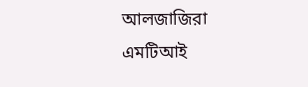আলজাজিরা
এমটিআই